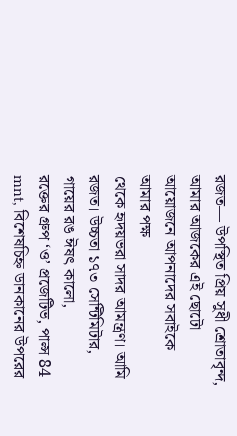রজত— উপস্থিত প্রিয় সুধী শ্রোতাবৃন্দ, আমার আজকের এই ছোটো আয়োজনে আপনাদের সবাইকে আমার পক্ষ
থেকে হৃদয়ভরা সাদর আমন্ত্রণ। আমি রজত। উচ্চতা ১৭৩ সেন্টিমিটার, গায়ের রঙ ঈষৎ কালো,
রক্তের গ্রুপ ‘ও’ প্রজেটিভ, পাল্স 84 mnt, বিশেষচিহ্ন ডানকানের উপরের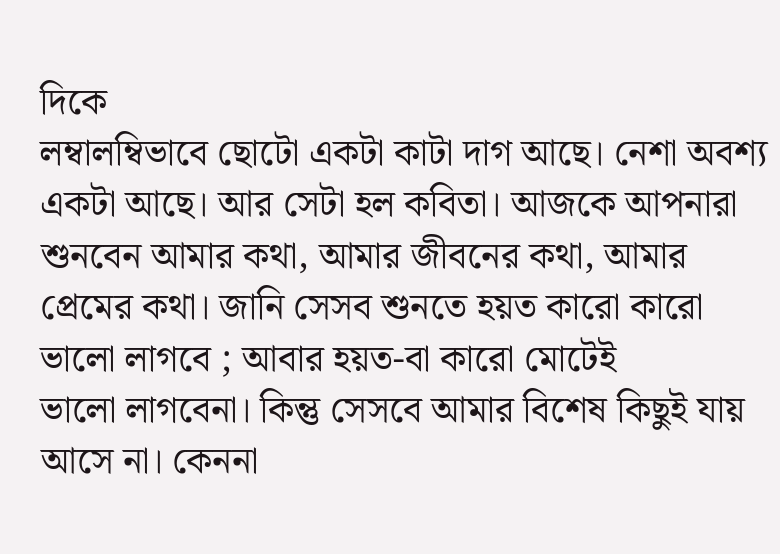দিকে
লম্বালম্বিভাবে ছোটো একটা কাটা দাগ আছে। নেশা অবশ্য
একটা আছে। আর সেটা হল কবিতা। আজকে আপনারা শুনবেন আমার কথা, আমার জীবনের কথা, আমার
প্রেমের কথা। জানি সেসব শুনতে হয়ত কারো কারো ভালো লাগবে ; আবার হয়ত-বা কারো মোটেই
ভালো লাগবেনা। কিন্তু সেসবে আমার বিশেষ কিছুই যায় আসে না। কেননা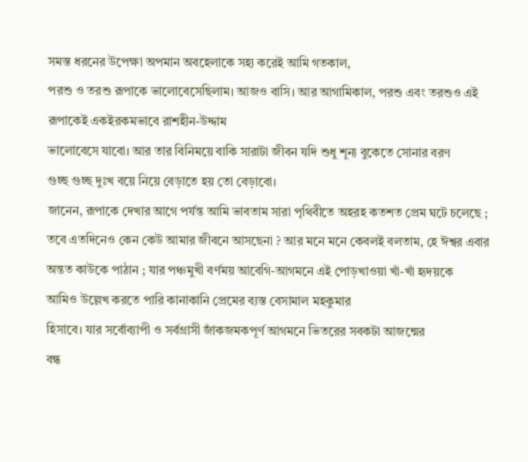সমস্ত ধরনের উপেক্ষা অপমান অবহেলাকে সহ্য করেই আমি গতকাল,
পরশু ও তরশু রূপাকে ভালোবেসেছিলাম। আজও বাসি। আর আগামিকাল, পরশু এবং তরশুও এই
রূপাকেই একইরকমভাবে রাশহীন-উদ্দাম
ভালোবেসে যাবো। আর তার বিনিময়ে বাকি সারাটা জীবন যদি শুধু শূন্য বুকেতে সোনার বরণ
গুচ্ছ গুচ্ছ দুঃখ বয়ে নিয়ে বেড়াতে হয় তো বেড়াবো।
জানেন, রূপাকে দেখার আগে পর্যন্ত আমি ভাবতাম সারা পৃথিবীতে অহরহ কতশত প্রেম ঘটে চলেছে ;
তবে এতদিনেও কেন কেউ আমার জীবনে আসছেনা ? আর মনে মনে কেবলই বলতাম, হে ঈশ্বর এবার
অন্তত কাউকে পাঠান ; যার পঞ্চমুখী বর্ণময় আবেগি-আগমনে এই পোড়খাওয়া খাঁ-খাঁ হৃদয়কে
আমিও উল্লেখ করতে পারি কানাকানি প্রেমের ব্যস্ত বেসামাল মহকুমার
হিসাবে। যার সর্বোব্যাপী ও সর্বগ্রাসী জাঁকজমকপূর্ণ আগমনে ভিতরের সবকটা আজন্মের
বন্ধ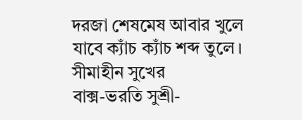দরজা শেষমেষ আবার খুলে যাবে ক্যাঁচ ক্যাঁচ শব্দ তুলে। সীমাহীন সুখের
বাক্স-ভরতি সুশ্রী-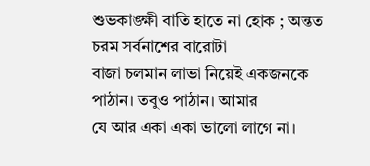শুভকাঙ্ক্ষী বাতি হাতে না হোক ; অন্তত চরম সর্বনাশের বারোটা
বাজা চলমান লাভা নিয়েই একজনকে পাঠান। তবুও পাঠান। আমার
যে আর একা একা ভালো লাগে না।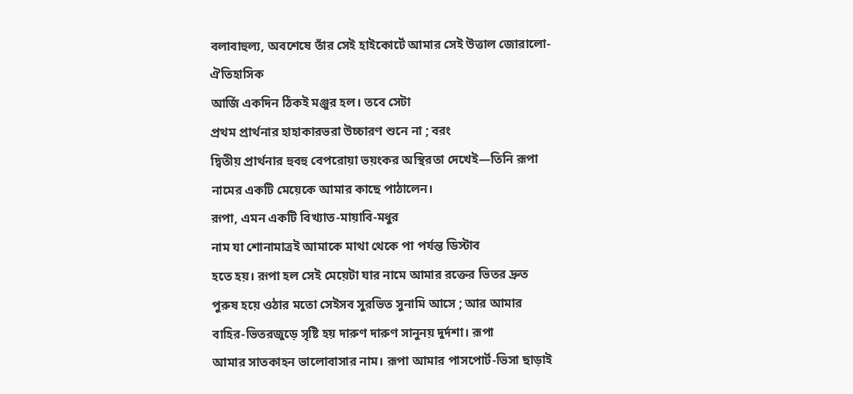বলাবাহুল্য, অবশেষে তাঁর সেই হাইকোর্টে আমার সেই উত্তাল জোরালো-ঐতিহাসিক
আর্জি একদিন ঠিকই মঞ্জুর হল। তবে সেটা
প্রথম প্রার্থনার হাহাকারভরা উচ্চারণ শুনে না ; বরং
দ্বিতীয় প্রার্থনার হুবহু বেপরোয়া ভয়ংকর অস্থিরতা দেখেই—তিনি রূপা নামের একটি মেয়েকে আমার কাছে পাঠালেন।
রূপা, এমন একটি বিখ্যাত-মায়াবি-মধুর
নাম যা শোনামাত্রই আমাকে মাথা থেকে পা পর্যন্ত ডিস্টাব
হতে হয়। রূপা হল সেই মেয়েটা যার নামে আমার রক্তের ভিতর দ্রুত
পুরুষ হয়ে ওঠার মতো সেইসব সুরভিত সুনামি আসে ; আর আমার
বাহির-ভিতরজুড়ে সৃষ্টি হয় দারুণ দারুণ সানুনয় দুর্দশা। রূপা
আমার সাতকাহন ভালোবাসার নাম। রূপা আমার পাসপোর্ট-ভিসা ছাড়াই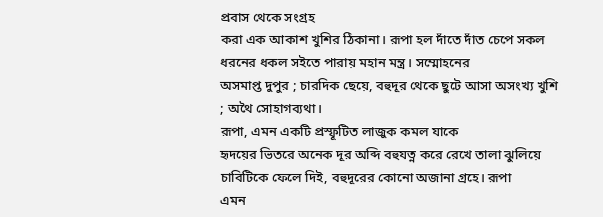প্রবাস থেকে সংগ্রহ
করা এক আকাশ খুশির ঠিকানা। রূপা হল দাঁতে দাঁত চেপে সকল ধরনের ধকল সইতে পারায় মহান মন্ত্র। সম্মোহনের
অসমাপ্ত দুপুর ; চারদিক ছেয়ে, বহুদূর থেকে ছুটে আসা অসংখ্য খুশি ; অথৈ সোহাগব্যথা।
রূপা, এমন একটি প্রস্ফূটিত লাজুক কমল যাকে
হৃদয়ের ভিতরে অনেক দূর অব্দি বহুযত্ন করে রেখে তালা ঝুলিয়ে
চাবিটিকে ফেলে দিই, বহুদূরের কোনো অজানা গ্রহে। রূপা
এমন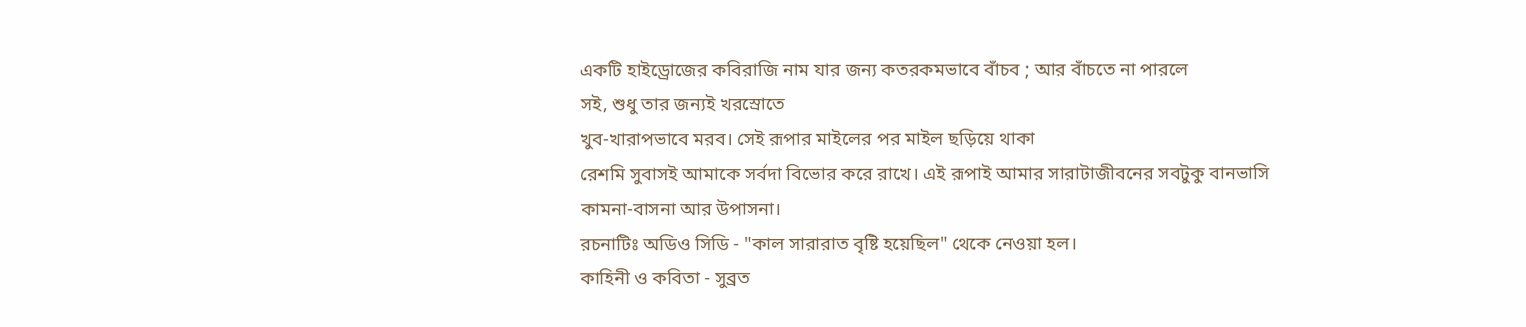একটি হাইড্রোজের কবিরাজি নাম যার জন্য কতরকমভাবে বাঁচব ; আর বাঁচতে না পারলে
সই, শুধু তার জন্যই খরস্রোতে
খুব-খারাপভাবে মরব। সেই রূপার মাইলের পর মাইল ছড়িয়ে থাকা
রেশমি সুবাসই আমাকে সর্বদা বিভোর করে রাখে। এই রূপাই আমার সারাটাজীবনের সবটুকু বানভাসি
কামনা-বাসনা আর উপাসনা।
রচনাটিঃ অডিও সিডি - "কাল সারারাত বৃষ্টি হয়েছিল" থেকে নেওয়া হল।
কাহিনী ও কবিতা - সুব্রত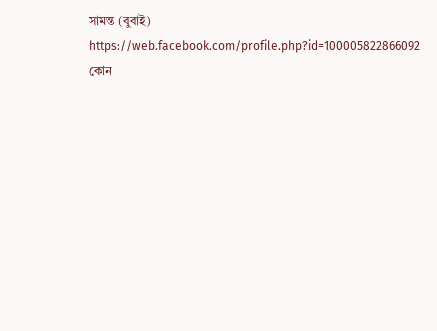সামন্ত (বুবাই)
https://web.facebook.com/profile.php?id=100005822866092
কোন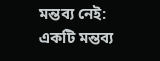মন্তব্য নেই:
একটি মন্তব্য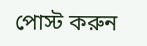পোস্ট করুন